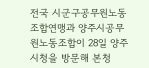전국 시군구공무원노동조합연맹과 양주시공무원노동조합이 28일 양주시청을 방문해 본청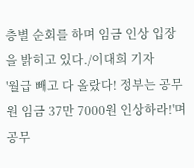층별 순회를 하며 임금 인상 입장을 밝히고 있다./이대희 기자
'월급 빼고 다 올랐다! 정부는 공무원 임금 37만 7000원 인상하라!'며 공무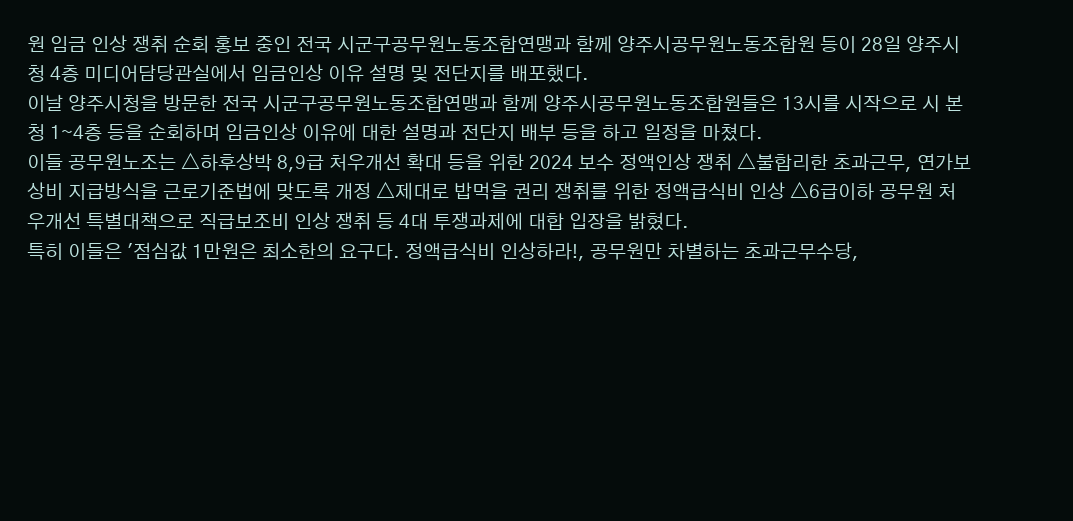원 임금 인상 쟁취 순회 홍보 중인 전국 시군구공무원노동조합연맹과 함께 양주시공무원노동조합원 등이 28일 양주시청 4층 미디어담당관실에서 임금인상 이유 설명 및 전단지를 배포했다.
이날 양주시청을 방문한 전국 시군구공무원노동조합연맹과 함께 양주시공무원노동조합원들은 13시를 시작으로 시 본청 1∼4층 등을 순회하며 임금인상 이유에 대한 설명과 전단지 배부 등을 하고 일정을 마쳤다.
이들 공무원노조는 △하후상박 8,9급 처우개선 확대 등을 위한 2024 보수 정액인상 쟁취 △불합리한 초과근무, 연가보상비 지급방식을 근로기준법에 맞도록 개정 △제대로 밥먹을 권리 쟁취를 위한 정액급식비 인상 △6급이하 공무원 처우개선 특별대책으로 직급보조비 인상 쟁취 등 4대 투쟁과제에 대합 입장을 밝혔다.
특히 이들은 '점심값 1만원은 최소한의 요구다. 정액급식비 인상하라!, 공무원만 차별하는 초과근무수당,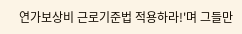연가보상비 근로기준법 적용하라!'며 그들만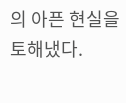의 아픈 현실을 토해냈다.